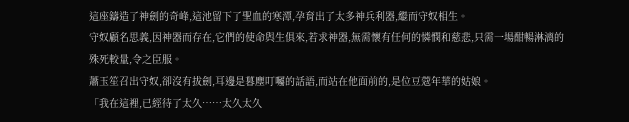這座鑄造了神劍的奇峰,這池留下了聖血的寒潭,孕育出了太多神兵利器,繼而守奴相生。
守奴顧名思義,因神器而存在,它們的使命與生俱來,若求神器,無需懷有任何的憐憫和慈悲,只需一場酣暢淋漓的殊死較量,令之臣服。
蕭玉笙召出守奴,卻沒有拔劍,耳邊是暮塵叮囑的話語,而站在他面前的,是位豆蔻年華的姑娘。
「我在這裡,已經待了太久……太久太久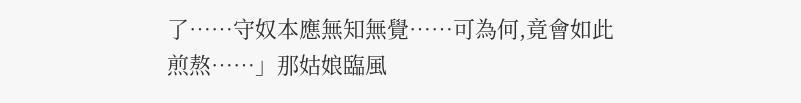了……守奴本應無知無覺……可為何,竟會如此煎熬……」那姑娘臨風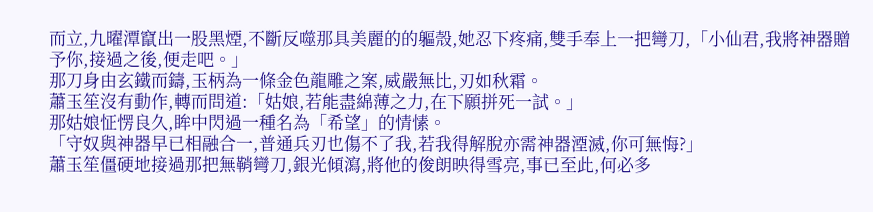而立,九曜潭竄出一股黑煙,不斷反噬那具美麗的的軀殼,她忍下疼痛,雙手奉上一把彎刀,「小仙君,我將神器贈予你,接過之後,便走吧。」
那刀身由玄鐵而鑄,玉柄為一條金色龍雕之案,威嚴無比,刃如秋霜。
蕭玉笙沒有動作,轉而問道:「姑娘,若能盡綿薄之力,在下願拼死一試。」
那姑娘怔愣良久,眸中閃過一種名為「希望」的情愫。
「守奴與神器早已相融合一,普通兵刃也傷不了我,若我得解脫亦需神器湮滅,你可無悔?」
蕭玉笙僵硬地接過那把無鞘彎刀,銀光傾瀉,將他的俊朗映得雪亮,事已至此,何必多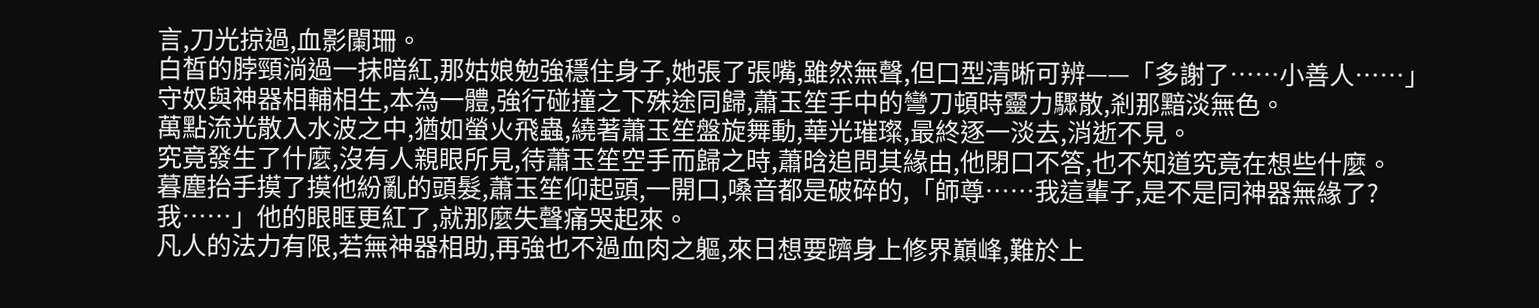言,刀光掠過,血影闌珊。
白皙的脖頸淌過一抹暗紅,那姑娘勉強穩住身子,她張了張嘴,雖然無聲,但口型清晰可辨——「多謝了……小善人……」
守奴與神器相輔相生,本為一體,強行碰撞之下殊途同歸,蕭玉笙手中的彎刀頓時靈力驟散,剎那黯淡無色。
萬點流光散入水波之中,猶如螢火飛蟲,繞著蕭玉笙盤旋舞動,華光璀璨,最終逐一淡去,消逝不見。
究竟發生了什麼,沒有人親眼所見,待蕭玉笙空手而歸之時,蕭晗追問其緣由,他閉口不答,也不知道究竟在想些什麼。
暮塵抬手摸了摸他紛亂的頭髮,蕭玉笙仰起頭,一開口,嗓音都是破碎的,「師尊……我這輩子,是不是同神器無緣了?我……」他的眼眶更紅了,就那麼失聲痛哭起來。
凡人的法力有限,若無神器相助,再強也不過血肉之軀,來日想要躋身上修界巔峰,難於上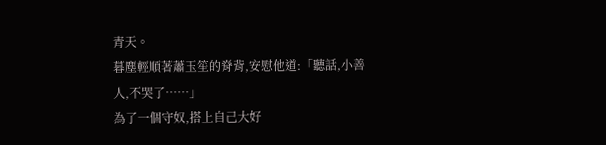青天。
暮塵輕順著蕭玉笙的脊背,安慰他道:「聽話,小善人,不哭了……」
為了一個守奴,搭上自己大好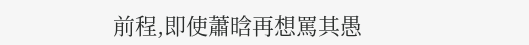前程,即使蕭晗再想罵其愚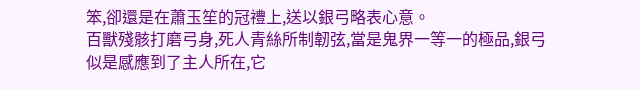笨,卻還是在蕭玉笙的冠禮上,送以銀弓略表心意。
百獸殘骸打磨弓身,死人青絲所制韌弦,當是鬼界一等一的極品,銀弓似是感應到了主人所在,它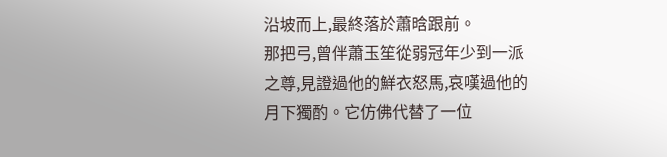沿坡而上,最終落於蕭晗跟前。
那把弓,曾伴蕭玉笙從弱冠年少到一派之尊,見證過他的鮮衣怒馬,哀嘆過他的月下獨酌。它仿佛代替了一位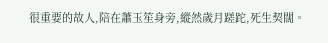很重要的故人,陪在蕭玉笙身旁,縱然歲月蹉跎,死生契闊。